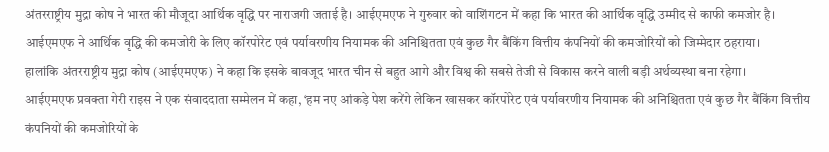अंतरराष्ट्रीय मुद्रा कोष ने भारत की मौजूदा आर्थिक वृद्धि पर नाराजगी जताई है। आईएमएफ ने गुरुवार को वाशिंगटन में कहा कि भारत की आर्थिक वृद्धि उम्मीद से काफी कमजोर है।
आईएमएफ ने आर्थिक वृद्धि की कमजोरी के लिए कॉरपोरेट एवं पर्यावरणीय नियामक की अनिश्चितता एवं कुछ गैर बैंकिंग वित्तीय कंपनियों की कमजोरियों को जिम्मेदार ठहराया।
हालांकि अंतरराष्ट्रीय मुद्रा कोष (आईएमएफ) ने कहा कि इसके बावजूद भारत चीन से बहुत आगे और विश्व की सबसे तेजी से विकास करने वाली बड़ी अर्थव्यस्था बना रहेगा।
आईएमएफ प्रवक्ता गेरी राइस ने एक संवाददाता सम्मेलन में कहा, ‘हम नए आंकड़े पेश करेंगे लेकिन खासकर कॉरपोरेट एवं पर्यावरणीय नियामक की अनिश्चितता एवं कुछ गैर बैंकिंग वित्तीय कंपनियों की कमजोरियों के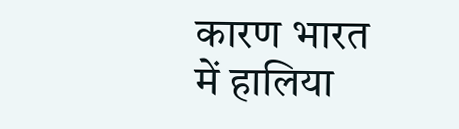कारण भारत में हालिया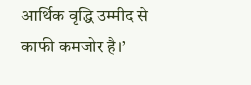आर्थिक वृद्धि उम्मीद से काफी कमजोर है।’